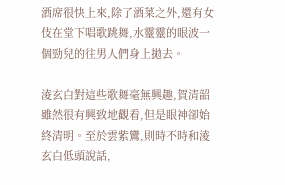酒席很快上來,除了酒菜之外,還有女伎在堂下唱歌跳舞,水靈靈的眼波一個勁兒的往男人們身上拋去。

淩玄白對這些歌舞毫無興趣,賀清韶雖然很有興致地觀看,但是眼神卻始終清明。至於雲紫鸞,則時不時和淩玄白低頭說話,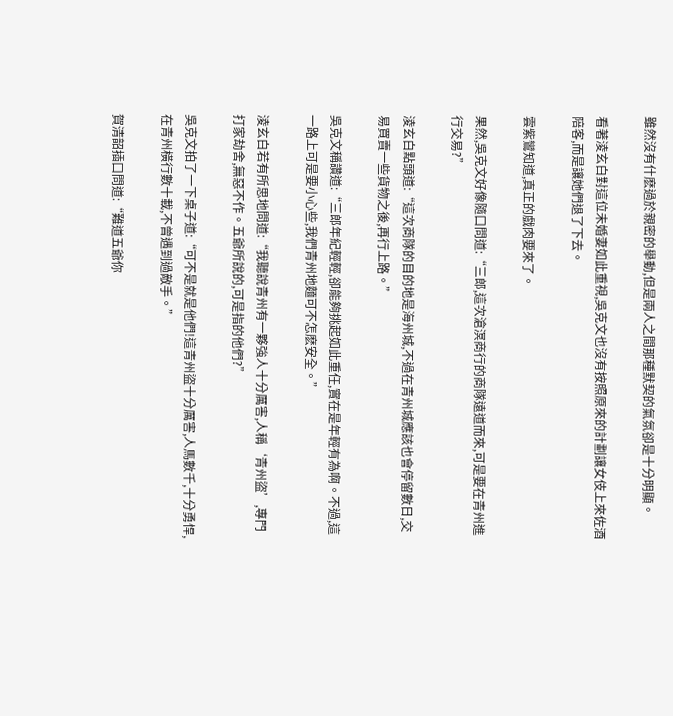雖然沒有什麽過於親密的舉動,但是兩人之間那種默契的氣氛卻是十分明顯。

看著淩玄白對這位未婚妻如此重視,吳克文也沒有按照原來的計劃讓女伎上來佐酒陪客,而是讓她們退了下去。

雲紫鸞知道,真正的戲肉要來了。

果然,吳克文好像隨口問道:“三郎,這次滄溟商行的商隊遠道而來,可是要在青州進行交易?”

淩玄白點頭道:“這次商隊的目的地是海州城,不過在青州城應該也會停留數日,交易買賣一些貨物之後,再行上路。”

吳克文稱讚道:“三郎年紀輕輕,卻能夠挑起如此重任,實在是年輕有為啊。不過,這一路上可是要小心些,我們青州地麵可不怎麽安全。”

淩玄白若有所思地問道:“我聽說青州有一夥強人十分厲害,人稱‘青州盜’,專門打家劫舍,無惡不作。五爺所說的,可是指的他們?”

吳克文拍了一下桌子道:“可不是就是他們!這青州盜十分厲害,人馬數千,十分勇悍,在青州橫行數十載,不曾遇到過敵手。”

賀清韶插口問道:“難道五爺你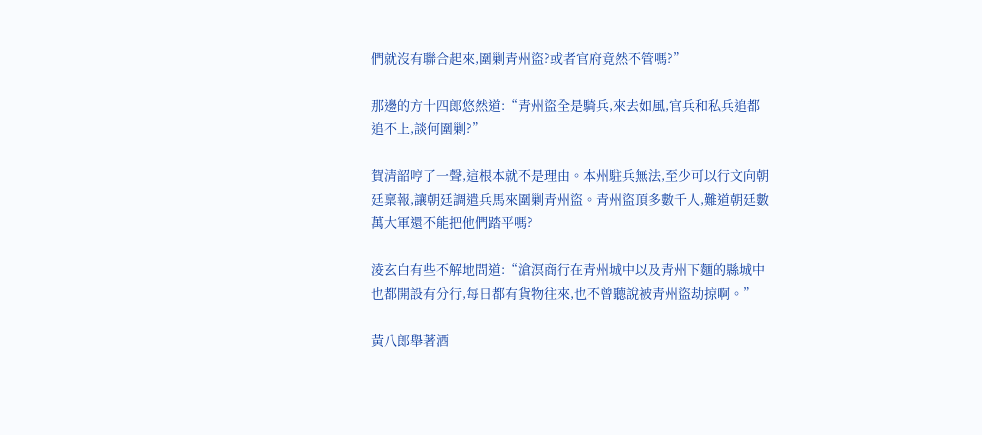們就沒有聯合起來,圍剿青州盜?或者官府竟然不管嗎?”

那邊的方十四郎悠然道:“青州盜全是騎兵,來去如風,官兵和私兵追都追不上,談何圍剿?”

賀清韶哼了一聲,這根本就不是理由。本州駐兵無法,至少可以行文向朝廷稟報,讓朝廷調遣兵馬來圍剿青州盜。青州盜頂多數千人,難道朝廷數萬大軍還不能把他們踏平嗎?

淩玄白有些不解地問道:“滄溟商行在青州城中以及青州下麵的縣城中也都開設有分行,每日都有貨物往來,也不曾聽說被青州盜劫掠啊。”

黃八郎舉著酒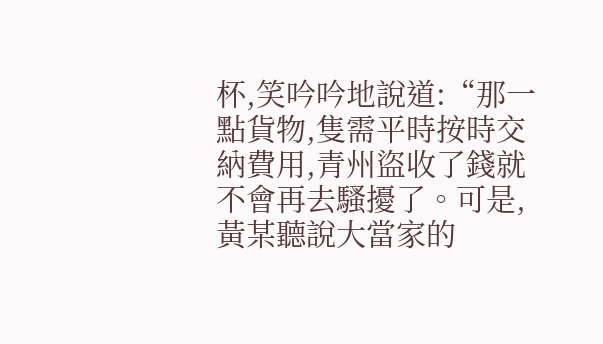杯,笑吟吟地說道:“那一點貨物,隻需平時按時交納費用,青州盜收了錢就不會再去騷擾了。可是,黃某聽說大當家的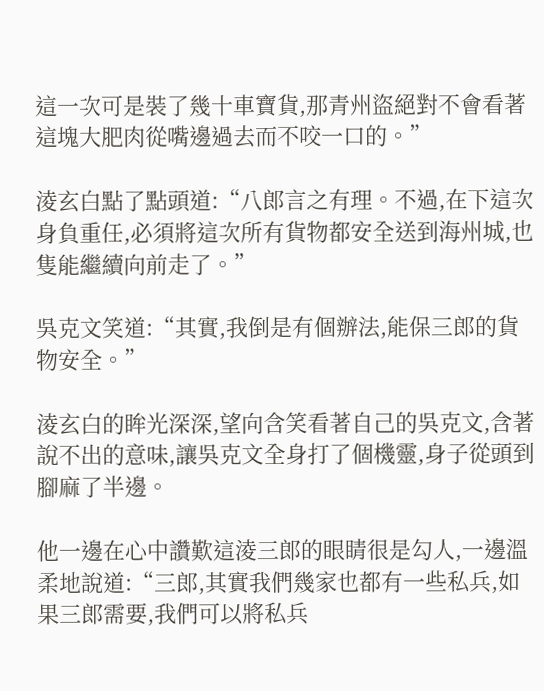這一次可是裝了幾十車寶貨,那青州盜絕對不會看著這塊大肥肉從嘴邊過去而不咬一口的。”

淩玄白點了點頭道:“八郎言之有理。不過,在下這次身負重任,必須將這次所有貨物都安全送到海州城,也隻能繼續向前走了。”

吳克文笑道:“其實,我倒是有個辦法,能保三郎的貨物安全。”

淩玄白的眸光深深,望向含笑看著自己的吳克文,含著說不出的意味,讓吳克文全身打了個機靈,身子從頭到腳麻了半邊。

他一邊在心中讚歎這淩三郎的眼睛很是勾人,一邊溫柔地說道:“三郎,其實我們幾家也都有一些私兵,如果三郎需要,我們可以將私兵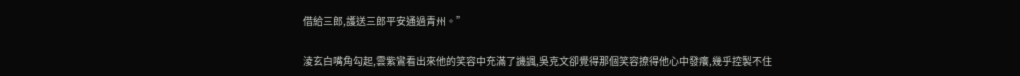借給三郎,護送三郎平安通過青州。”

淩玄白嘴角勾起,雲紫鸞看出來他的笑容中充滿了譏諷,吳克文卻覺得那個笑容撩得他心中發癢,幾乎控製不住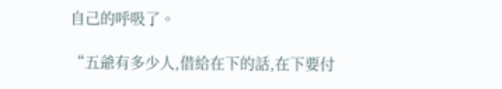自己的呼吸了。

“五爺有多少人,借給在下的話,在下要付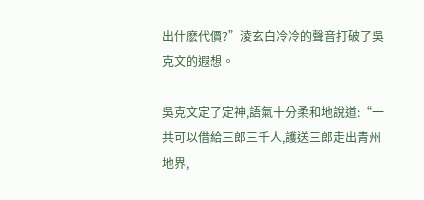出什麽代價?”淩玄白冷冷的聲音打破了吳克文的遐想。

吳克文定了定神,語氣十分柔和地說道:“一共可以借給三郎三千人,護送三郎走出青州地界,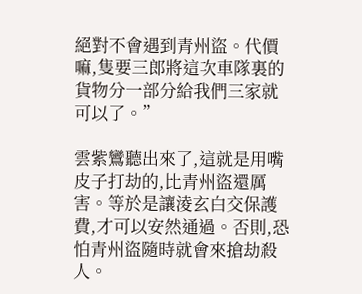絕對不會遇到青州盜。代價嘛,隻要三郎將這次車隊裏的貨物分一部分給我們三家就可以了。”

雲紫鸞聽出來了,這就是用嘴皮子打劫的,比青州盜還厲害。等於是讓淩玄白交保護費,才可以安然通過。否則,恐怕青州盜隨時就會來搶劫殺人。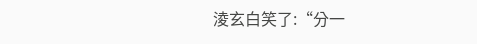淩玄白笑了:“分一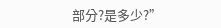部分?是多少?”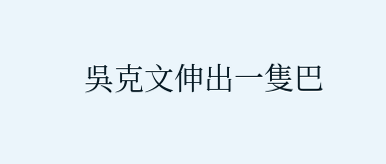吳克文伸出一隻巴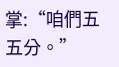掌:“咱們五五分。”